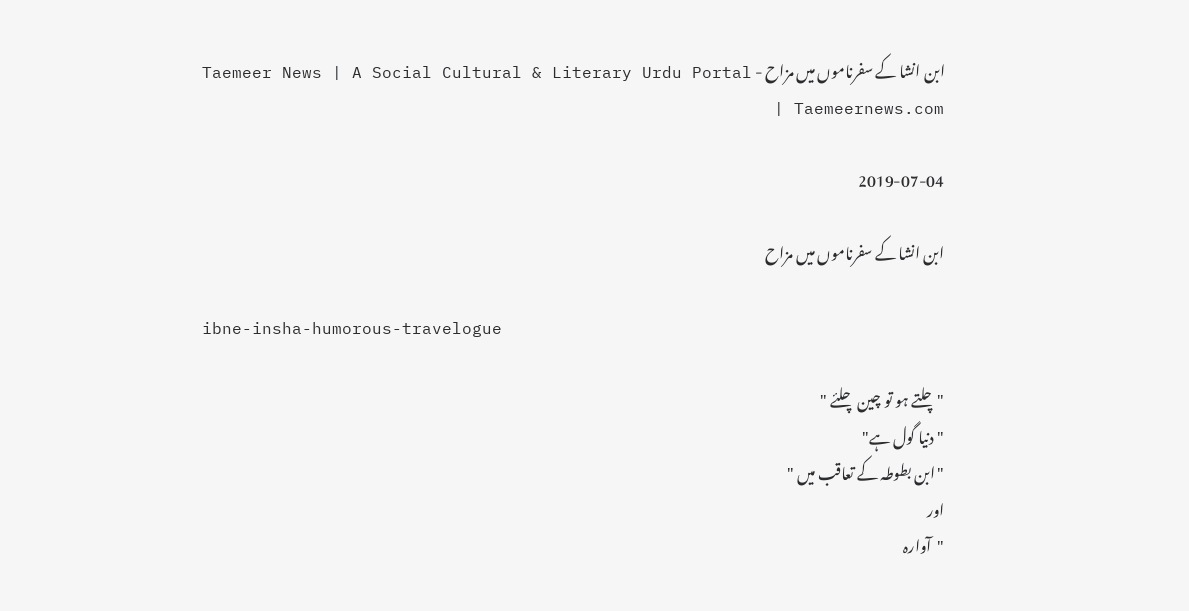ابن انشا کے سفرناموں میں مزاح - Taemeer News | A Social Cultural & Literary Urdu Portal | Taemeernews.com

2019-07-04

ابن انشا کے سفرناموں میں مزاح

ibne-insha-humorous-travelogue

"چلتے ہو تو چین چلئے "
"دنیا گول ہے"
"ابن بطوطہ کے تعاقب میں "
اور
"آوارہ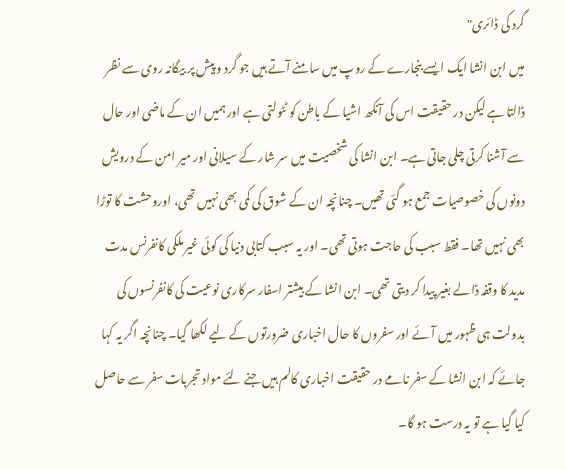گرد کی ڈائری"
میں ابن انشا ایک ایسے بنجارے کے روپ میں سامنے آتے ہیں جو گرد و پیش پر بیگانہ روی سے نظر ڈالتا ہے لیکن در حقیقت اس کی آنکھ اشیا کے باطن کو ٹٹولتی ہے اور ہمیں ان کے ماضی اور حال سے آشنا کرتی چلی جاتی ہے۔ ابن انشا کی شخصیت میں سر شار کے سیلانی اور میر امن کے درویش دونوں کی خصوصیات جمع ہو گئی تھیں۔ چنانچہ ان کے شوق کی کمی بھی نہیں تھی، اوروحشت کا توڑا بھی نہیں تھا۔ فقط سبب کی حاجت ہوتی تھی۔ اور یہ سبب کتابی دنیا کی کوئی غیر ملکی کانفرنس مدت مدید کا وقفہ ڈالے بغیر پیدا کر دیتی تھی۔ ابن انشا کے بیشتر اسفار سرکاری نوعیت کی کانفرنسوں کی بدولت ہی ظہور میں آئے اور سفروں کا حال اخباری ضرورتوں کے لیے لکھا گیا۔ چنانچہ اگر یہ کہا جائے کہ ابن انشا کے سفر نامے در حقیقت اخباری کالم ہیں جنے لئے مواد تجربات سفر سے حاصل کیا گیا ہے تو یہ درست ہو گا۔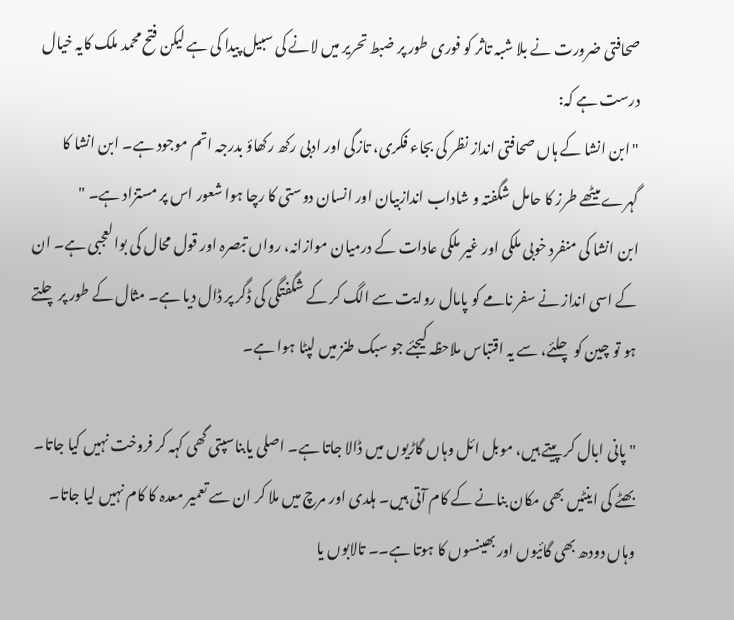صحافتی ضرورت نے بلا شبہ تاثر کو فوری طور پر ضبط تحریر میں لانے کی سبیل پیدا کی ہے لیکن فتح محمد ملک کایہ خیال درست ہے کہ:
"ابن انشا کے ہاں صحافتی انداز نظر کی بجاء فکری، تازگی اور ادبی رکھ رکھاؤ بدرجہ اتم موجود ہے۔ ابن انشا کا گہرے میٹھے طرز کا حامل شگفتہ و شاداب اندازبیان اور انسان دوستی کا رچا ہوا شعور اس پر مستزاد ہے۔ "
ابن انشا کی منفرد خوبی ملکی اور غیر ملکی عادات کے درمیان موازانہ، رواں تبصرہ اور قول محال کی بوالعجبی ہے۔ ان کے اسی انداز نے سفر نامے کو پامال روایت سے الگ کر کے شگفتگی کی ڈگر پر ڈال دیا ہے۔ مثال کے طور پر چلتے ہو تو چین کو چلئے، سے یہ اقتباس ملاحظہ کیجئے جو سبک طنز میں لپٹا ہوا ہے۔

"پانی ابال کر پیتے ہیں، موبل ائل وہاں گاڑیوں میں ڈالا جاتا ہے۔ اصلی یابناسپتی گھی کہہ کر فروخت نہیں کیا جاتا۔ بھٹے کی اینٹیں بھی مکان بنانے کے کام آتی ہیں۔ ہلدی اور مرچ میں ملا کر ان سے تعمیر معدہ کا کام نہیں لیا جاتا۔ وہاں دودھ بھی گائیوں اور بھینسوں کا ہوتا ہے۔۔ تالابوں یا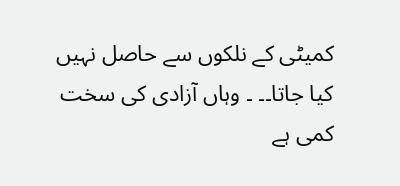کمیٹی کے نلکوں سے حاصل نہیں کیا جاتا۔۔ ۔ وہاں آزادی کی سخت کمی ہے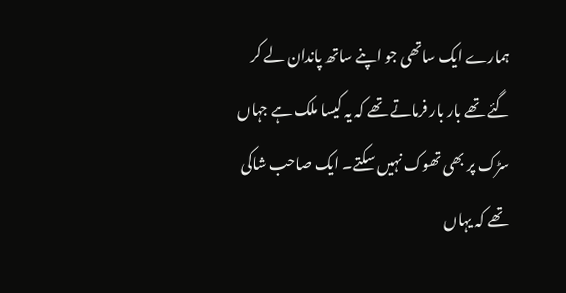ہمارے ایک ساتھی جو اپنے ساتھ پاندان لے کر گئے تھے بار بار فرماتے تھے کہ یہ کیسا ملک ہے جہاں سڑک پر بھی تھوک نہیں سکتے۔ ایک صاحب شاکی تھے کہ یہاں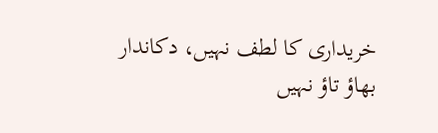خریداری کا لطف نہیں، دکاندار بھاؤ تاؤ نہیں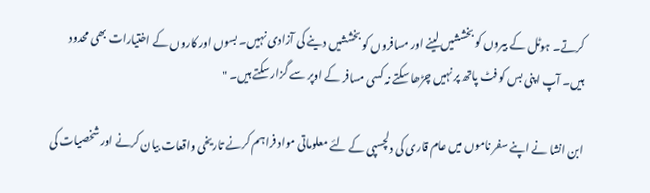کرتے۔ ہوٹل کے بیروں کو بخششیں لینے اور مسافروں کو بخششیں دینے کی آزادی نہیں۔ بسوں اور کاروں کے اختیارات بھی محدود ہیں۔ آپ اپنی بس کو فٹ پاتھ پر نہیں چڑھا سکتے نہ کسی مسافر کے اوپر سے گزار سکتے ہیں۔ "

ابن انشا نے اپنے سفر ناموں میں عام قاری کی دلچسپی کے لئے معلوماتی مواد فراہم کرنے تاریخی واقعات بیان کرنے اور شخصیات کی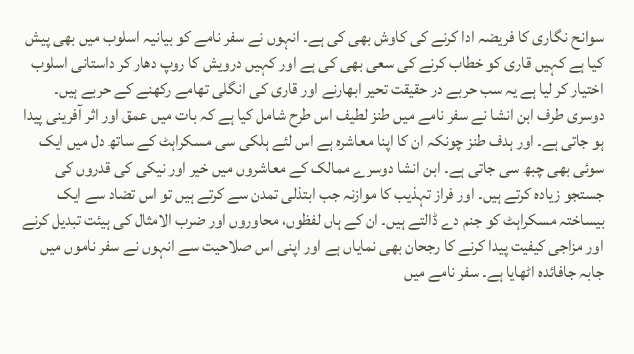سوانح نگاری کا فریضہ ادا کرنے کی کاوش بھی کی ہے۔ انہوں نے سفر نامے کو بیانیہ اسلوب میں بھی پیش کیا ہے کہیں قاری کو خطاب کرنے کی سعی بھی کی ہے اور کہیں درویش کا روپ دھار کر داستانی اسلوب اختیار کر لیا ہے یہ سب حربے در حقیقت تحیر ابھارنے اور قاری کی انگلی تھامے رکھنے کے حربے ہیں۔
دوسری طرف ابن انشا نے سفر نامے میں طنز لطیف اس طرح شامل کیا ہے کہ بات میں عمق اور اثر آفرینی پیدا ہو جاتی ہے۔ اور ہدف طنز چونکہ ان کا اپنا معاشرہ ہے اس لئے ہلکی سی مسکراہٹ کے ساتھ دل میں ایک سوئی بھی چبھ سی جاتی ہے۔ ابن انشا دوسرے ممالک کے معاشروں میں خیر اور نیکی کی قدروں کی جستجو زیادہ کرتے ہیں۔ اور فراز تہذیب کا موازنہ جب ابتذلی تمدن سے کرتے ہیں تو اس تضاد سے ایک بیساختہ مسکراہٹ کو جنم دے ڈالتے ہیں۔ ان کے ہاں لفظوں، محاوروں اور ضرب الامثال کی ہیئت تبدیل کرنے اور مزاجی کیفیت پیدا کرنے کا رجحان بھی نمایاں ہے اور اپنی اس صلاحیت سے انہوں نے سفر ناموں میں جابہ جافائدہ اٹھایا ہے۔ سفر نامے میں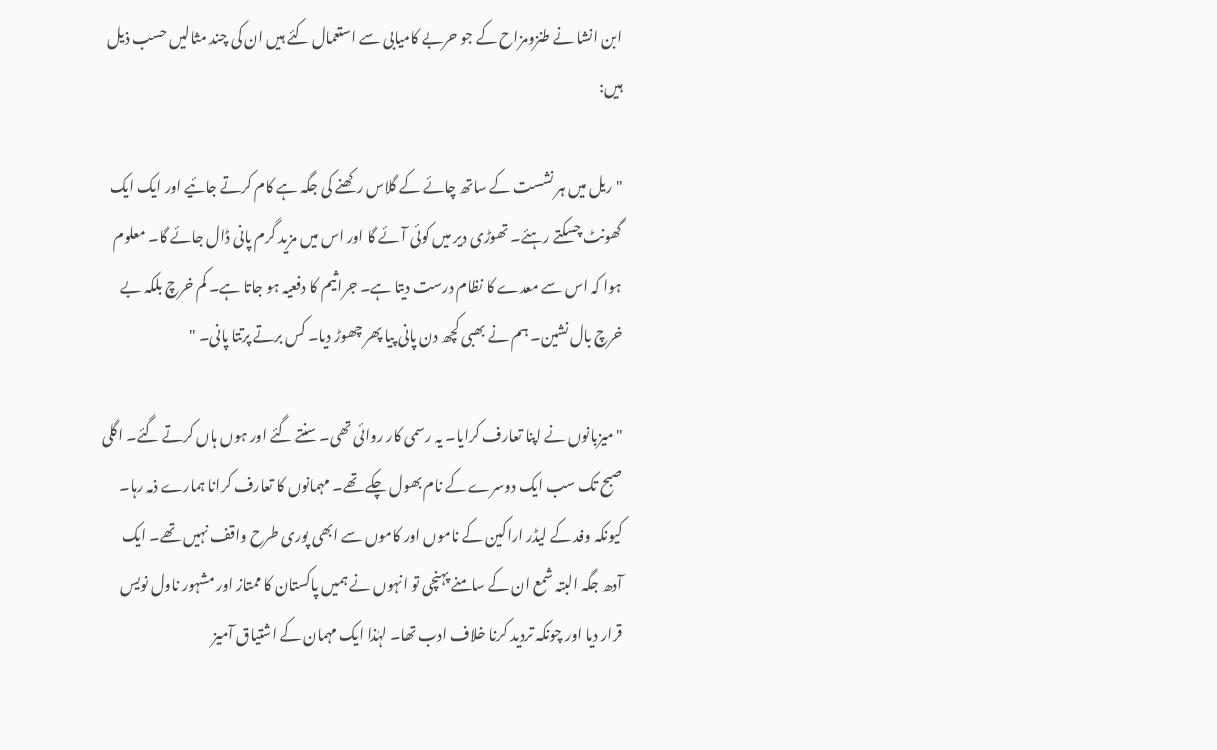ابن انشا نے طنزومزاح کے جو حربے کامیابی سے استعمال کئے ہیں ان کی چند مثالیں حسب ذیل ہیں:

"ریل میں ہر نشست کے ساتھ چائے کے گلاس رکھنے کی جگہ ہے کام کرتے جائیے اور ایک ایک گھونٹ چسکتے رہئے۔ تھوڑی دیر میں کوئی آئے گا اور اس میں مزید گرم پانی ڈال جائے گا۔ معلوم ہوا کہ اس سے معدے کا نظام درست دیتا ہے۔ جراثیم کا دفعیہ ہو جاتا ہے۔ کم خرچ بلکہ بے خرچ بال نشین۔ ہم نے بھبی کچھ دن پانی پیا پھر چھوڑ دیا۔ کس برتے پرتتا پانی۔ "

"میزبانوں نے اپنا تعارف کرایا۔ یہ رسمی کار روائی تھی۔ سنتے گئے اور ہوں ہاں کرتے گئے۔ اگلی صبح تک سب ایک دوسرے کے نام بھول چکے تھے۔ مہمانوں کا تعارف کرانا ہمارے ذمہ رہا۔ کیونکہ وفد کے لیڈر اراکین کے ناموں اور کاموں سے ابھی پوری طرح واقف نہیں تھے۔ ایک آدھ جگہ البتہ شمع ان کے سامنے پہنچی تو انہوں نے ہمیں پاکستان کا ممتاز اور مشہور ناول نویس قرار دیا اور چونکہ تردید کرنا خلاف ادب تھا۔ لہٰذا ایک مہمان کے اشتیاق آمیز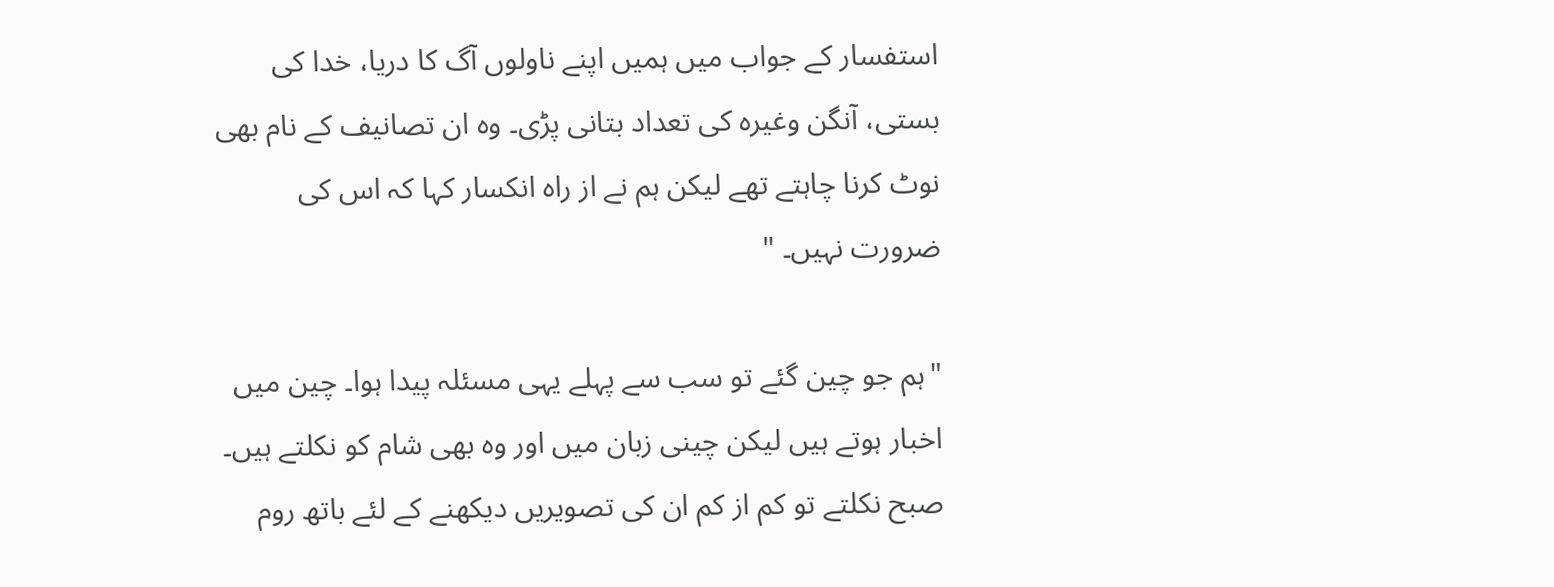استفسار کے جواب میں ہمیں اپنے ناولوں آگ کا دریا، خدا کی بستی، آنگن وغیرہ کی تعداد بتانی پڑی۔ وہ ان تصانیف کے نام بھی نوٹ کرنا چاہتے تھے لیکن ہم نے از راہ انکسار کہا کہ اس کی ضرورت نہیں۔ "

"ہم جو چین گئے تو سب سے پہلے یہی مسئلہ پیدا ہوا۔ چین میں اخبار ہوتے ہیں لیکن چینی زبان میں اور وہ بھی شام کو نکلتے ہیں۔ صبح نکلتے تو کم از کم ان کی تصویریں دیکھنے کے لئے باتھ روم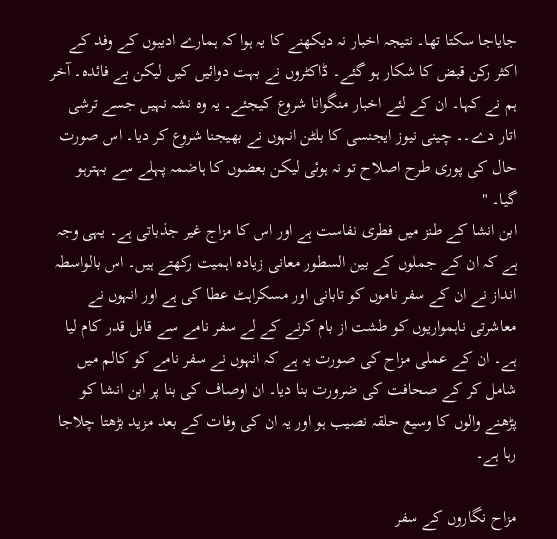جایاجا سکتا تھا۔ نتیجہ اخبار نہ دیکھنے کا یہ ہوا کہ ہمارے ادیبوں کے وفد کے اکثر رکن قبض کا شکار ہو گئے۔ ڈاکٹروں نے بہت دوائیں کیں لیکن بے فائدہ۔ آخر ہم نے کہا۔ ان کے لئے اخبار منگوانا شروع کیجئے۔ یہ وہ نشہ نہیں جسے ترشی اتار دے۔۔ چینی نیوز ایجنسی کا بلٹن انہوں نے بھیجنا شروع کر دیا۔ اس صورت حال کی پوری طرح اصلاح تو نہ ہوئی لیکن بعضوں کا ہاضمہ پہلے سے بہترہو گیا۔ "
ابن انشا کے طنز میں فطری نفاست ہے اور اس کا مزاج غیر جذباتی ہے۔ یہی وجہ ہے کہ ان کے جملوں کے بین السطور معانی زیادہ اہمیت رکھتے ہیں۔ اس بالواسطہ انداز نے ان کے سفر ناموں کو تابانی اور مسکراہٹ عطا کی ہے اور انہوں نے معاشرتی ناہمواریوں کو طشت از بام کرنے کے لے سفر نامے سے قابل قدر کام لیا ہے۔ ان کے عملی مزاح کی صورت یہ ہے کہ انہوں نے سفر نامے کو کالم میں شامل کر کے صحافت کی ضرورت بنا دیا۔ ان اوصاف کی بنا پر ابن انشا کو پڑھنے والوں کا وسیع حلقہ نصیب ہو اور یہ ان کی وفات کے بعد مزید بڑھتا چلاجا رہا ہے۔

مزاح نگاروں کے سفر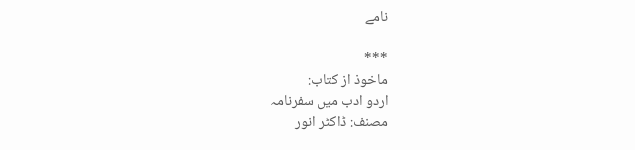نامے

***
ماخوذ از کتاب:
اردو ادب میں سفرنامہ
مصنف: ڈاکٹر انور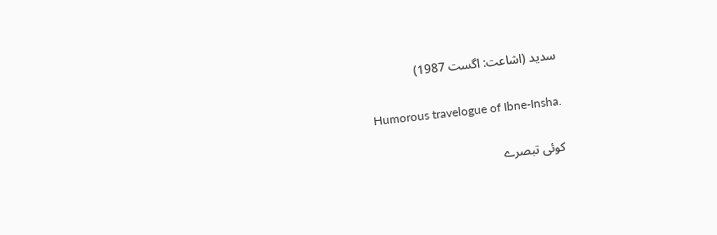سدید (اشاعت: اگست 1987)

Humorous travelogue of Ibne-Insha.

کوئی تبصرے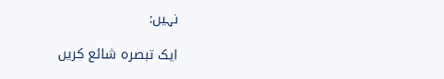نہیں:

ایک تبصرہ شائع کریں